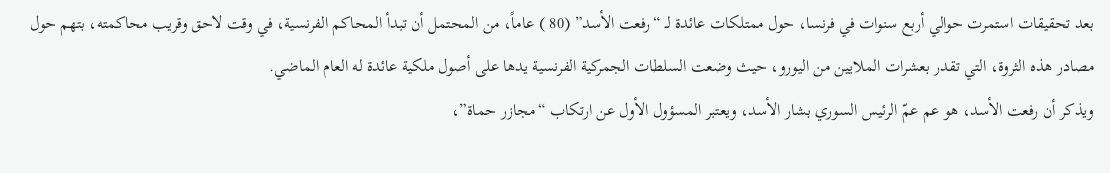بعد تحقيقات استمرت حوالي أربع سنوات في فرنسا، حول ممتلكات عائدة لـ “رفعت الأسد” (80 ) عاماً، من المحتمل أن تبدأ المحاكم الفرنسية، في وقت لاحق وقريب محاكمته، بتهم حول مصادر هذه الثروة، التي تقدر بعشرات الملايين من اليورو، حيث وضعت السلطات الجمركية الفرنسية يدها على أصول ملكية عائدة له العام الماضي.
ويذكر أن رفعت الأسد، هو عم عمّ الرئيس السوري بشار الأسد، ويعتبر المسؤول الأول عن ارتكاب “مجازر حماة”،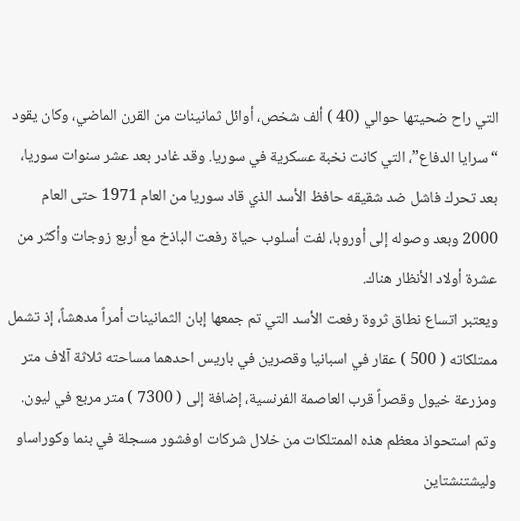التي راح ضحيتها حوالي (40 ) ألف شخص، أوائل ثمانينات من القرن الماضي، وكان يقود “سرايا الدفاع”، التي كانت نخبة عسكرية في سوريا. وقد غادر بعد عشر سنوات سوريا، بعد تحرك فاشل ضد شقيقه حافظ الأسد الذي قاد سوريا من العام 1971 حتى العام 2000 وبعد وصوله إلى أوروبا، لفت أسلوب حياة رفعت الباذخ مع أربع زوجات وأكثر من عشرة أولاد الأنظار هناك.
ويعتبر اتساع نطاق ثروة رفعت الأسد التي تم جمعها إبان الثمانينات أمراً مدهشاً، إذ تشمل ممتلكاته ( 500 ) عقار في اسبانيا وقصرين في باريس احدهما مساحته ثلاثة آلاف متر ومزرعة خيول وقصراً قرب العاصمة الفرنسية، إضافة إلى ( 7300 ) متر مربع في ليون.
وتم استحواذ معظم هذه الممتلكات من خلال شركات اوفشور مسجلة في بنما وكوراساو وليشتنشتاين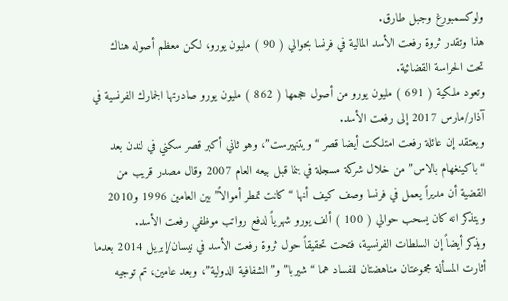ولوكسمبورغ وجبل طارق.
هذا وتقدر ثروة رفعت الأسد المالية في فرنسا بحوالي ( 90 ) مليون يورو، لكن معظم أصوله هناك تحت الحراسة القضائية.
وتعود ملكية ( 691 ) مليون يورو من أصول حجمها ( 862 ) مليون يورو صادرتها الجمارك الفرنسية في آذار/مارس 2017 إلى رفعت الأسد.
ويعتقد إن عائلة رفعت امتلكت أيضا قصر “ويتنهيرست”، وهو ثاني أكبر قصر سكني في لندن بعد “باكينغهام بالاس” من خلال شركة مسجلة في بنما قبل بيعه العام 2007 وقال مصدر قريب من القضية أن مديراً يعمل في فرنسا وصف كيف أنها “كانت تمطر أموالاً” بين العامين 1996 و2010 ويتذكر انه كان يسحب حوالي ( 100 ) ألف يورو شهرياً لدفع رواتب موظفي رفعت الأسد.
ويذكر أيضاً إن السلطات الفرنسية، فتحت تحقيقاً حول ثروة رفعت الأسد في نيسان/إبريل 2014 بعدما أثارت المسألة مجموعتان مناهضتان للفساد هما “شيربا” و”الشفافية الدولية”، وبعد عامين، تم توجيه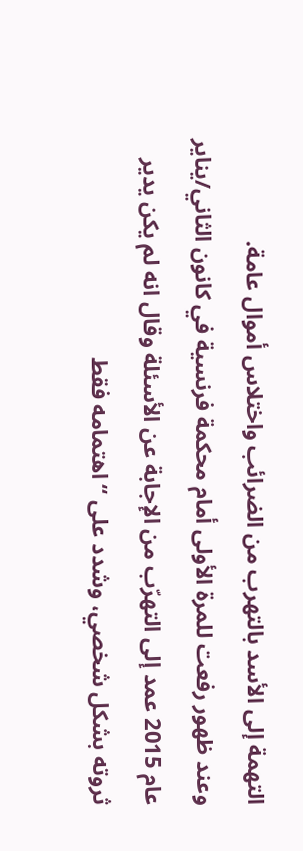التهمة إلى الأسد بالتهرب من الضرائب واختلاس أموال عامة.
وعند ظهور رفعت للمرة الأولى أمام محكمة فرنسية في كانون الثاني/يناير عام 2015 عمد إلى التهرّب من الإجابة عن الأسئلة وقال انه لم يكن يدير ثروته بشكل شخصي، وشدد على “اهتمامه فقط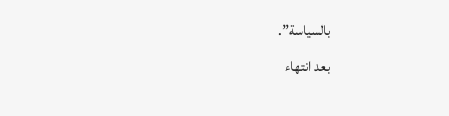بالسياسة”.
بعد انتهاء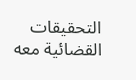التحقيقات القضائية معه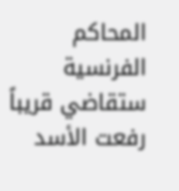المحاكم الفرنسية ستقاضي قريباً رفعت الأسد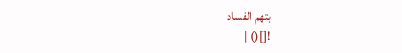بتهم الفساد
![]() |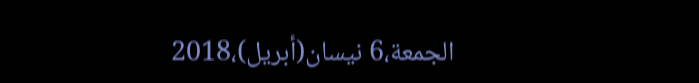الجمعة،6 نيسان(أبريل)،2018